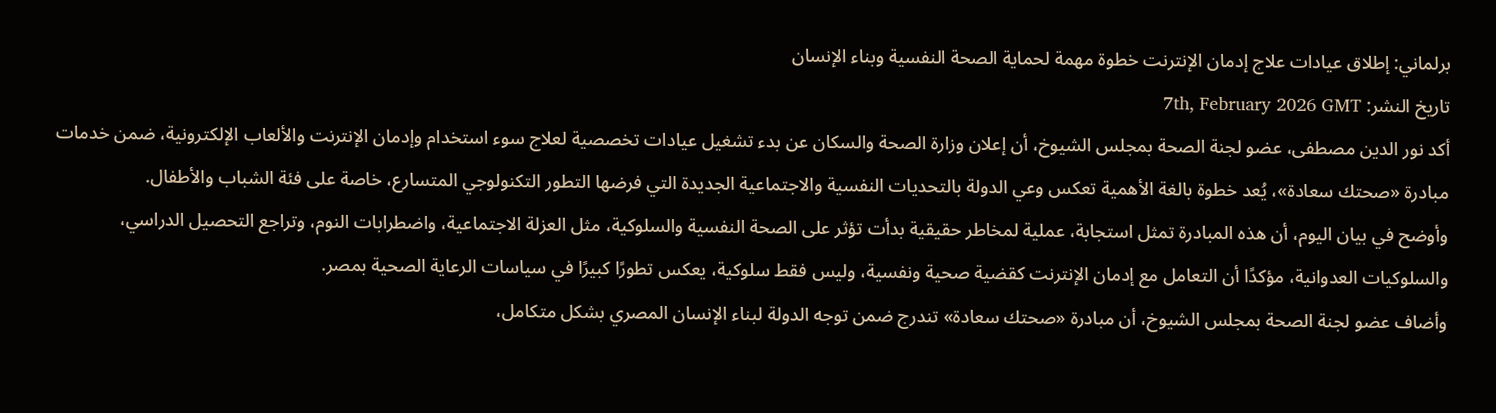برلماني: إطلاق عيادات علاج إدمان الإنترنت خطوة مهمة لحماية الصحة النفسية وبناء الإنسان
تاريخ النشر: 7th, February 2026 GMT
أكد نور الدين مصطفى، عضو لجنة الصحة بمجلس الشيوخ، أن إعلان وزارة الصحة والسكان عن بدء تشغيل عيادات تخصصية لعلاج سوء استخدام وإدمان الإنترنت والألعاب الإلكترونية، ضمن خدمات مبادرة «صحتك سعادة»، يُعد خطوة بالغة الأهمية تعكس وعي الدولة بالتحديات النفسية والاجتماعية الجديدة التي فرضها التطور التكنولوجي المتسارع، خاصة على فئة الشباب والأطفال.
وأوضح في بيان اليوم، أن هذه المبادرة تمثل استجابة، عملية لمخاطر حقيقية بدأت تؤثر على الصحة النفسية والسلوكية، مثل العزلة الاجتماعية، واضطرابات النوم، وتراجع التحصيل الدراسي، والسلوكيات العدوانية، مؤكدًا أن التعامل مع إدمان الإنترنت كقضية صحية ونفسية، وليس فقط سلوكية، يعكس تطورًا كبيرًا في سياسات الرعاية الصحية بمصر.
وأضاف عضو لجنة الصحة بمجلس الشيوخ، أن مبادرة «صحتك سعادة» تندرج ضمن توجه الدولة لبناء الإنسان المصري بشكل متكامل،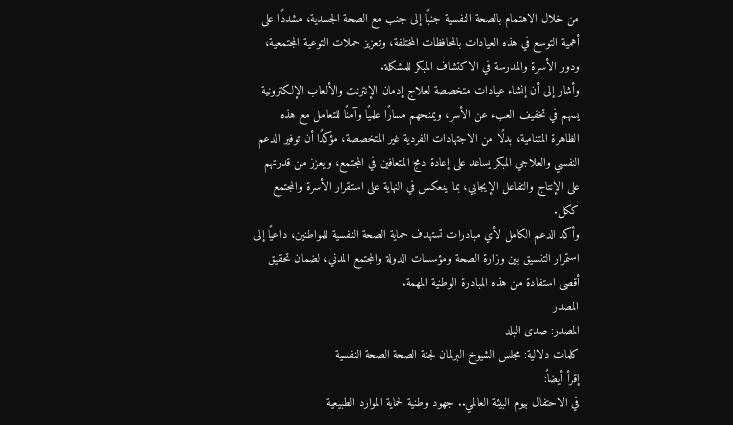من خلال الاهتمام بالصحة النفسية جنبًا إلى جنب مع الصحة الجسدية، مشددًا على أهمية التوسع في هذه العيادات بالمحافظات المختلفة، وتعزيز حملات التوعية المجتمعية، ودور الأسرة والمدرسة في الاكتشاف المبكر للمشكلة.
وأشار إلى أن إنشاء عيادات متخصصة لعلاج إدمان الإنترنت والألعاب الإلكترونية يسهم في تخفيف العبء عن الأسر، ويمنحهم مسارًا علميًا وآمنًا للتعامل مع هذه الظاهرة المتنامية، بدلًا من الاجتهادات الفردية غير المتخصصة، مؤكدًا أن توفير الدعم النفسي والعلاجي المبكر يساعد على إعادة دمج المتعافين في المجتمع، ويعزز من قدرتهم على الإنتاج والتفاعل الإيجابي، بما ينعكس في النهاية على استقرار الأسرة والمجتمع ككل.
وأكد الدعم الكامل لأي مبادرات تستهدف حماية الصحة النفسية للمواطنين، داعيًا إلى استمرار التنسيق بين وزارة الصحة ومؤسسات الدولة والمجتمع المدني، لضمان تحقيق أقصى استفادة من هذه المبادرة الوطنية المهمة.
المصدر
المصدر: صدى البلد
كلمات دلالية: مجلس الشيوخ البرلمان لجنة الصحة الصحة النفسیة
إقرأ أيضاً:
في الاحتفال بيوم البيئة العالمي.. جهود وطنية لحماية الموارد الطبيعية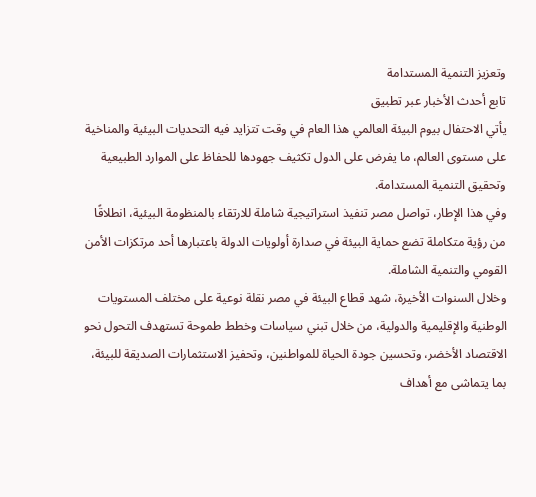وتعزيز التنمية المستدامة
تابع أحدث الأخبار عبر تطبيق
يأتي الاحتفال بيوم البيئة العالمي هذا العام في وقت تتزايد فيه التحديات البيئية والمناخية على مستوى العالم، ما يفرض على الدول تكثيف جهودها للحفاظ على الموارد الطبيعية وتحقيق التنمية المستدامة.
وفي هذا الإطار، تواصل مصر تنفيذ استراتيجية شاملة للارتقاء بالمنظومة البيئية، انطلاقًا من رؤية متكاملة تضع حماية البيئة في صدارة أولويات الدولة باعتبارها أحد مرتكزات الأمن القومي والتنمية الشاملة.
وخلال السنوات الأخيرة، شهد قطاع البيئة في مصر نقلة نوعية على مختلف المستويات الوطنية والإقليمية والدولية، من خلال تبني سياسات وخطط طموحة تستهدف التحول نحو الاقتصاد الأخضر، وتحسين جودة الحياة للمواطنين، وتحفيز الاستثمارات الصديقة للبيئة، بما يتماشى مع أهداف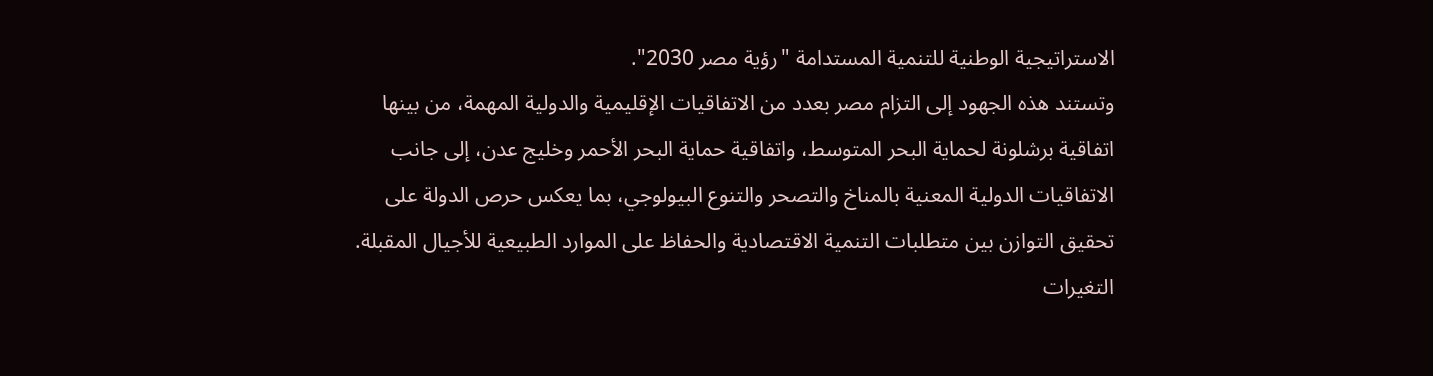الاستراتيجية الوطنية للتنمية المستدامة "رؤية مصر 2030".
وتستند هذه الجهود إلى التزام مصر بعدد من الاتفاقيات الإقليمية والدولية المهمة، من بينها اتفاقية برشلونة لحماية البحر المتوسط، واتفاقية حماية البحر الأحمر وخليج عدن، إلى جانب الاتفاقيات الدولية المعنية بالمناخ والتصحر والتنوع البيولوجي، بما يعكس حرص الدولة على تحقيق التوازن بين متطلبات التنمية الاقتصادية والحفاظ على الموارد الطبيعية للأجيال المقبلة.
التغيرات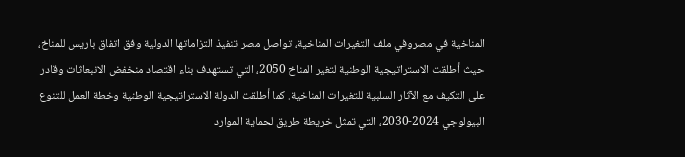المناخية في مصروفي ملف التغيرات المناخية، تواصل مصر تنفيذ التزاماتها الدولية وفق اتفاق باريس للمناخ، حيث أطلقت الاستراتيجية الوطنية لتغير المناخ 2050، التي تستهدف بناء اقتصاد منخفض الانبعاثات وقادر على التكيف مع الآثار السلبية للتغيرات المناخية. كما أطلقت الدولة الاستراتيجية الوطنية وخطة العمل للتنوع البيولوجي 2024-2030، التي تمثل خريطة طريق لحماية الموارد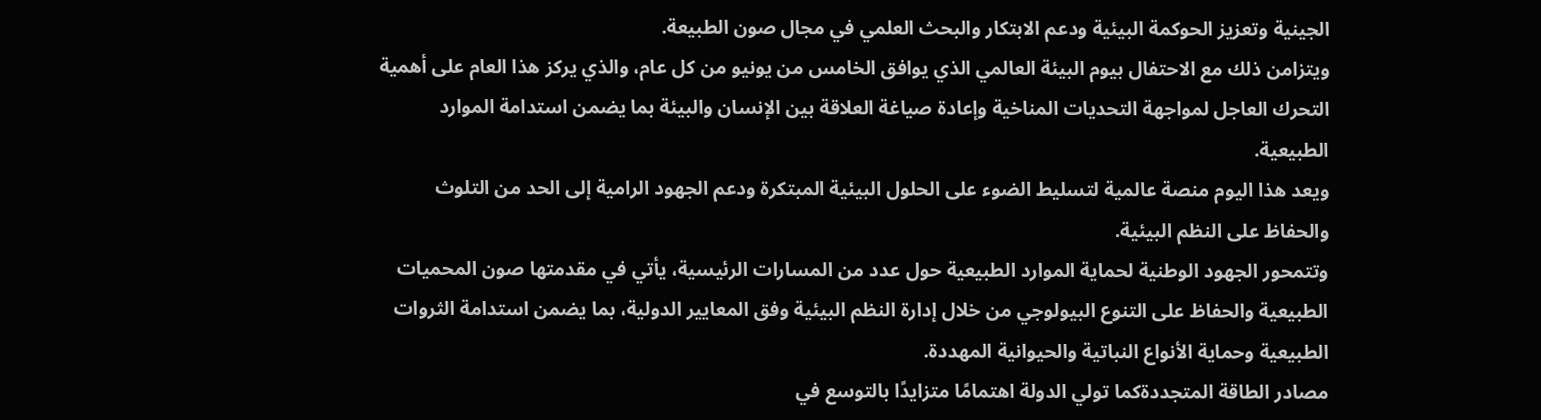الجينية وتعزيز الحوكمة البيئية ودعم الابتكار والبحث العلمي في مجال صون الطبيعة.
ويتزامن ذلك مع الاحتفال بيوم البيئة العالمي الذي يوافق الخامس من يونيو من كل عام، والذي يركز هذا العام على أهمية التحرك العاجل لمواجهة التحديات المناخية وإعادة صياغة العلاقة بين الإنسان والبيئة بما يضمن استدامة الموارد الطبيعية.
ويعد هذا اليوم منصة عالمية لتسليط الضوء على الحلول البيئية المبتكرة ودعم الجهود الرامية إلى الحد من التلوث والحفاظ على النظم البيئية.
وتتمحور الجهود الوطنية لحماية الموارد الطبيعية حول عدد من المسارات الرئيسية، يأتي في مقدمتها صون المحميات الطبيعية والحفاظ على التنوع البيولوجي من خلال إدارة النظم البيئية وفق المعايير الدولية، بما يضمن استدامة الثروات الطبيعية وحماية الأنواع النباتية والحيوانية المهددة.
مصادر الطاقة المتجددةكما تولي الدولة اهتمامًا متزايدًا بالتوسع في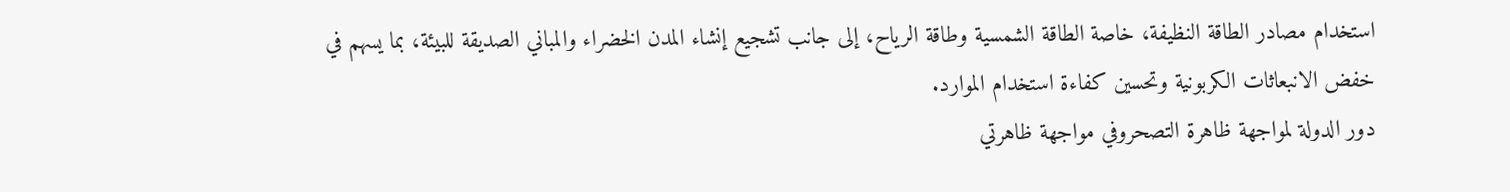استخدام مصادر الطاقة النظيفة، خاصة الطاقة الشمسية وطاقة الرياح، إلى جانب تشجيع إنشاء المدن الخضراء والمباني الصديقة للبيئة، بما يسهم في خفض الانبعاثات الكربونية وتحسين كفاءة استخدام الموارد.
دور الدولة لمواجهة ظاهرة التصحروفي مواجهة ظاهرتي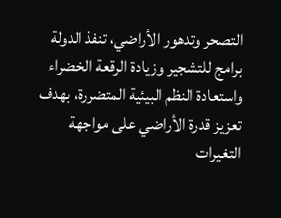التصحر وتدهور الأراضي، تنفذ الدولة برامج للتشجير وزيادة الرقعة الخضراء واستعادة النظم البيئية المتضررة، بهدف تعزيز قدرة الأراضي على مواجهة التغيرات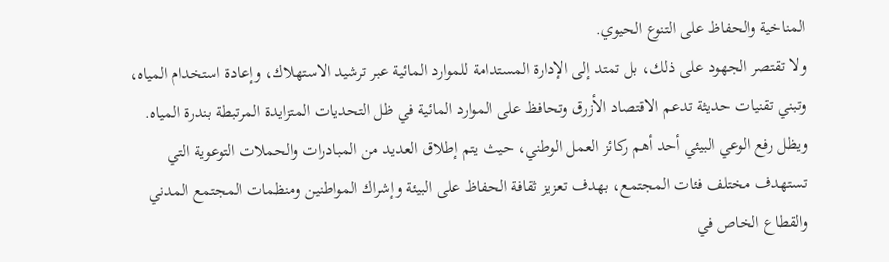المناخية والحفاظ على التنوع الحيوي.
ولا تقتصر الجهود على ذلك، بل تمتد إلى الإدارة المستدامة للموارد المائية عبر ترشيد الاستهلاك، وإعادة استخدام المياه، وتبني تقنيات حديثة تدعم الاقتصاد الأزرق وتحافظ على الموارد المائية في ظل التحديات المتزايدة المرتبطة بندرة المياه.
ويظل رفع الوعي البيئي أحد أهم ركائز العمل الوطني، حيث يتم إطلاق العديد من المبادرات والحملات التوعوية التي تستهدف مختلف فئات المجتمع، بهدف تعزيز ثقافة الحفاظ على البيئة وإشراك المواطنين ومنظمات المجتمع المدني والقطاع الخاص في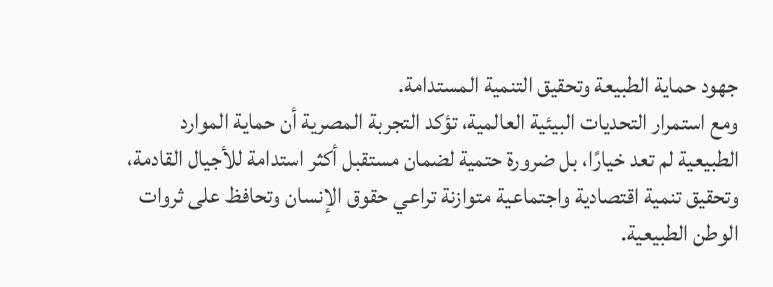جهود حماية الطبيعة وتحقيق التنمية المستدامة.
ومع استمرار التحديات البيئية العالمية، تؤكد التجربة المصرية أن حماية الموارد الطبيعية لم تعد خيارًا، بل ضرورة حتمية لضمان مستقبل أكثر استدامة للأجيال القادمة، وتحقيق تنمية اقتصادية واجتماعية متوازنة تراعي حقوق الإنسان وتحافظ على ثروات الوطن الطبيعية.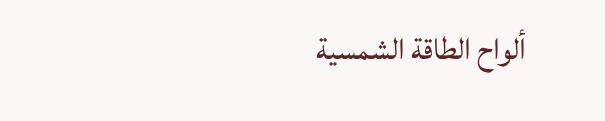ألواح الطاقة الشمسية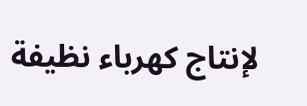لإنتاج كهرباء نظيفة